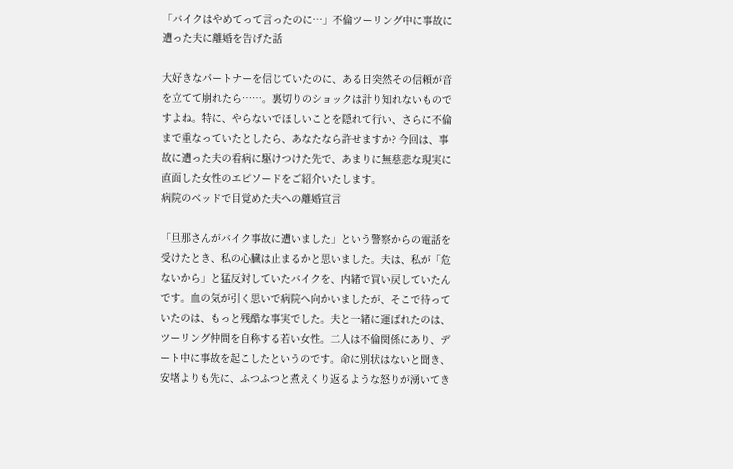「バイクはやめてって言ったのに…」不倫ツーリング中に事故に遭った夫に離婚を告げた話

大好きなパートナーを信じていたのに、ある日突然その信頼が音を立てて崩れたら……。裏切りのショックは計り知れないものですよね。特に、やらないでほしいことを隠れて行い、さらに不倫まで重なっていたとしたら、あなたなら許せますか? 今回は、事故に遭った夫の看病に駆けつけた先で、あまりに無慈悲な現実に直面した女性のエピソードをご紹介いたします。
病院のベッドで目覚めた夫への離婚宣言

「旦那さんがバイク事故に遭いました」という警察からの電話を受けたとき、私の心臓は止まるかと思いました。夫は、私が「危ないから」と猛反対していたバイクを、内緒で買い戻していたんです。血の気が引く思いで病院へ向かいましたが、そこで待っていたのは、もっと残酷な事実でした。夫と一緒に運ばれたのは、ツーリング仲間を自称する若い女性。二人は不倫関係にあり、デート中に事故を起こしたというのです。命に別状はないと聞き、安堵よりも先に、ふつふつと煮えくり返るような怒りが湧いてき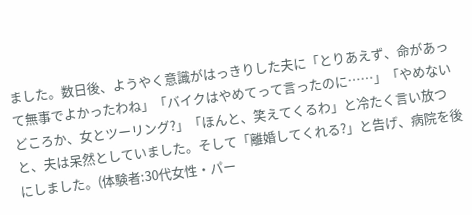ました。数日後、ようやく意識がはっきりした夫に「とりあえず、命があって無事でよかったわね」「バイクはやめてって言ったのに……」「やめないどころか、女とツーリング?」「ほんと、笑えてくるわ」と冷たく言い放つと、夫は呆然としていました。そして「離婚してくれる?」と告げ、病院を後にしました。(体験者:30代女性・パー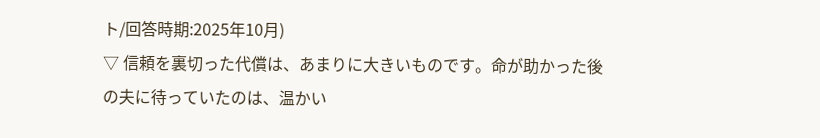ト/回答時期:2025年10月)
▽ 信頼を裏切った代償は、あまりに大きいものです。命が助かった後の夫に待っていたのは、温かい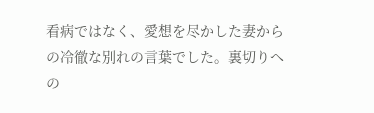看病ではなく、愛想を尽かした妻からの冷徹な別れの言葉でした。裏切りへの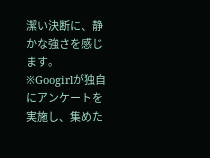潔い決断に、静かな強さを感じます。
※Googirlが独自にアンケートを実施し、集めた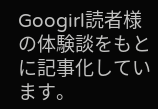Googirl読者様の体験談をもとに記事化しています。